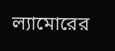ল্যামোরের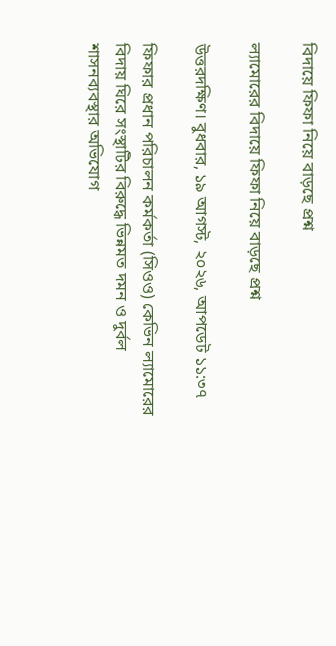বিদায়ে ফিফা নিয়ে বাড়ছে প্রশ্ন

ল্যামোরের বিদায়ে ফিফা নিয়ে বাড়ছে প্রশ্ন

উত্তরদক্ষিণ। বুধবার, ১৯ আগস্ট, ২০২৬, আপডেট ১১:৩৭

ফিফার প্রধান পরিচালন কর্মকর্তা (সিওও) কেভিন ল্যামোরের বিদায় ঘিরে সংস্থাটির বিরুদ্ধে ভিন্নমত দমন ও দুর্বল শাসনব্যবস্থার অভিযোগ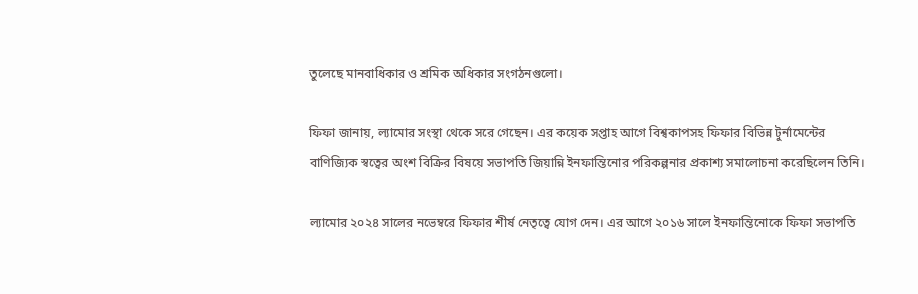তুলেছে মানবাধিকার ও শ্রমিক অধিকার সংগঠনগুলো।

ফিফা জানায়, ল্যামোর সংস্থা থেকে সরে গেছেন। এর কয়েক সপ্তাহ আগে বিশ্বকাপসহ ফিফার বিভিন্ন টুর্নামেন্টের বাণিজ্যিক স্বত্বের অংশ বিক্রির বিষয়ে সভাপতি জিয়ান্নি ইনফান্তিনোর পরিকল্পনার প্রকাশ্য সমালোচনা করেছিলেন তিনি।

ল্যামোর ২০২৪ সালের নভেম্বরে ফিফার শীর্ষ নেতৃত্বে যোগ দেন। এর আগে ২০১৬ সালে ইনফান্তিনোকে ফিফা সভাপতি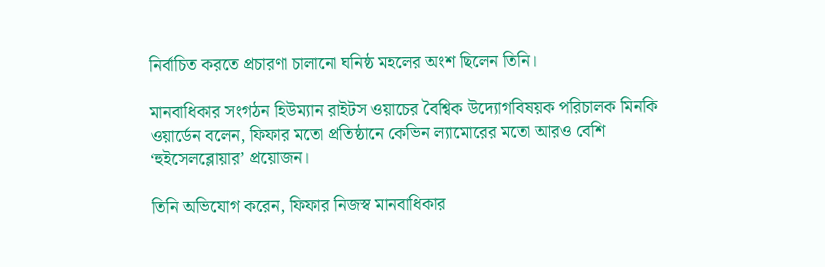নির্বাচিত করতে প্রচারণা চালানো ঘনিষ্ঠ মহলের অংশ ছিলেন তিনি।

মানবাধিকার সংগঠন হিউম্যান রাইটস ওয়াচের বৈশ্বিক উদ্যোগবিষয়ক পরিচালক মিনকি ওয়ার্ডেন বলেন, ফিফার মতো প্রতিষ্ঠানে কেভিন ল্যামোরের মতো আরও বেশি ‘হুইসেলব্লোয়ার’ প্রয়োজন।

তিনি অভিযোগ করেন, ফিফার নিজস্ব মানবাধিকার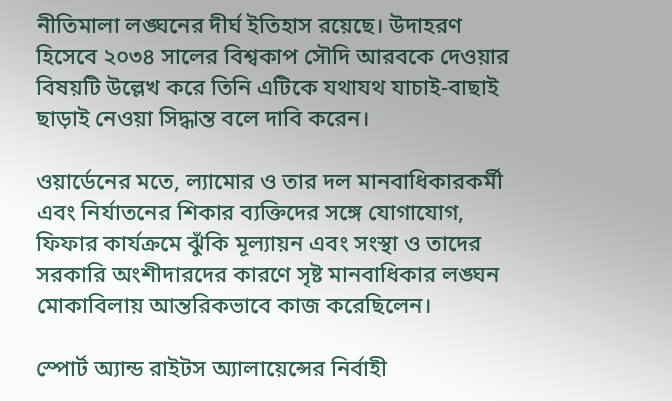নীতিমালা লঙ্ঘনের দীর্ঘ ইতিহাস রয়েছে। উদাহরণ হিসেবে ২০৩৪ সালের বিশ্বকাপ সৌদি আরবকে দেওয়ার বিষয়টি উল্লেখ করে তিনি এটিকে যথাযথ যাচাই-বাছাই ছাড়াই নেওয়া সিদ্ধান্ত বলে দাবি করেন।

ওয়ার্ডেনের মতে, ল্যামোর ও তার দল মানবাধিকারকর্মী এবং নির্যাতনের শিকার ব্যক্তিদের সঙ্গে যোগাযোগ, ফিফার কার্যক্রমে ঝুঁকি মূল্যায়ন এবং সংস্থা ও তাদের সরকারি অংশীদারদের কারণে সৃষ্ট মানবাধিকার লঙ্ঘন মোকাবিলায় আন্তরিকভাবে কাজ করেছিলেন।

স্পোর্ট অ্যান্ড রাইটস অ্যালায়েন্সের নির্বাহী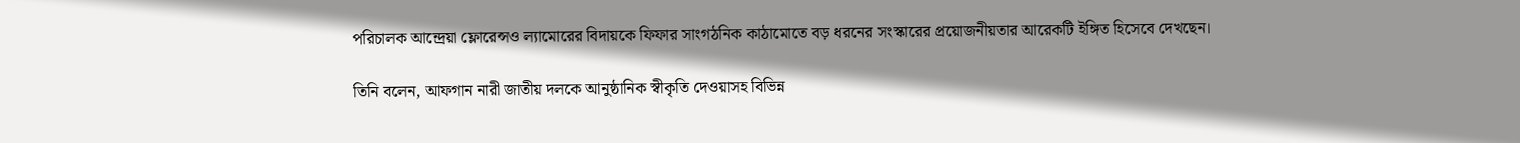পরিচালক আন্দ্রেয়া ফ্লোরেন্সও ল্যামোরের বিদায়কে ফিফার সাংগঠনিক কাঠামোতে বড় ধরনের সংস্কারের প্রয়োজনীয়তার আরেকটি ইঙ্গিত হিসেবে দেখছেন।

তিনি বলেন, আফগান নারী জাতীয় দলকে আনুষ্ঠানিক স্বীকৃতি দেওয়াসহ বিভিন্ন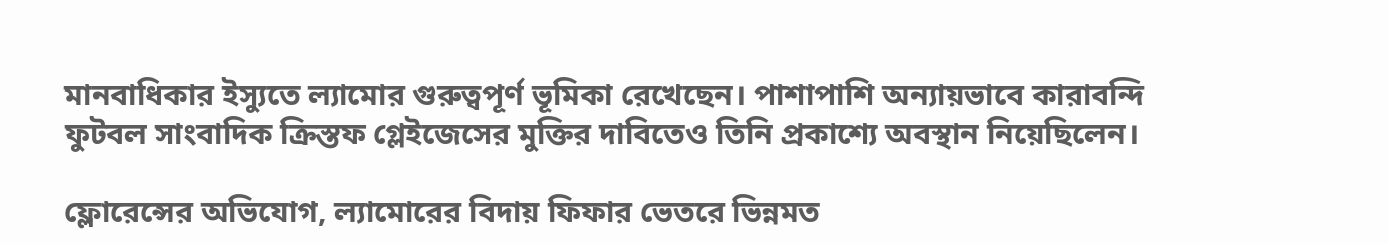মানবাধিকার ইস্যুতে ল্যামোর গুরুত্বপূর্ণ ভূমিকা রেখেছেন। পাশাপাশি অন্যায়ভাবে কারাবন্দি ফুটবল সাংবাদিক ক্রিস্তফ গ্লেইজেসের মুক্তির দাবিতেও তিনি প্রকাশ্যে অবস্থান নিয়েছিলেন।

ফ্লোরেন্সের অভিযোগ, ল্যামোরের বিদায় ফিফার ভেতরে ভিন্নমত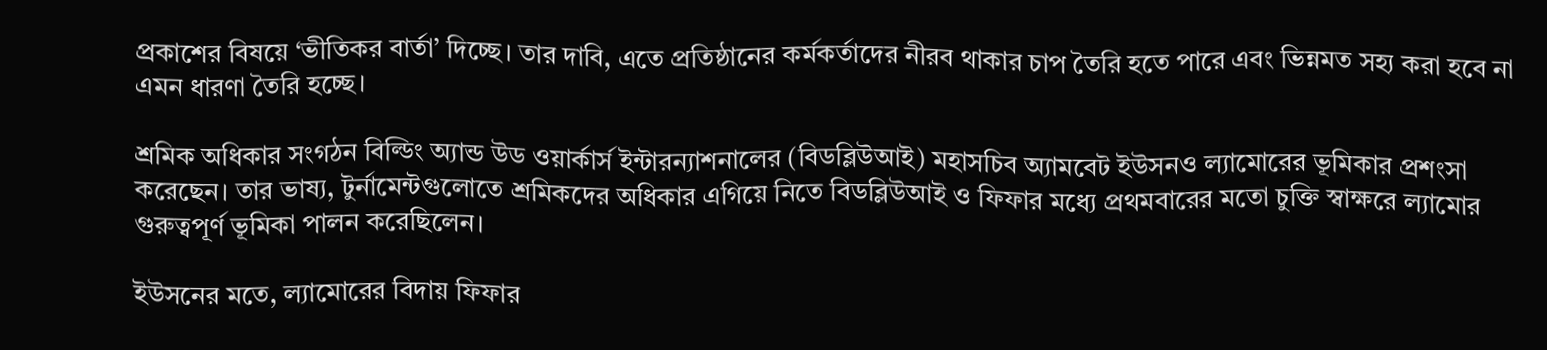প্রকাশের বিষয়ে ‘ভীতিকর বার্তা’ দিচ্ছে। তার দাবি, এতে প্রতিষ্ঠানের কর্মকর্তাদের নীরব থাকার চাপ তৈরি হতে পারে এবং ভিন্নমত সহ্য করা হবে না এমন ধারণা তৈরি হচ্ছে।

শ্রমিক অধিকার সংগঠন বিল্ডিং অ্যান্ড উড ওয়ার্কার্স ইন্টারন্যাশনালের (বিডব্লিউআই) মহাসচিব অ্যামবেট ইউসনও ল্যামোরের ভূমিকার প্রশংসা করেছেন। তার ভাষ্য, টুর্নামেন্টগুলোতে শ্রমিকদের অধিকার এগিয়ে নিতে বিডব্লিউআই ও ফিফার মধ্যে প্রথমবারের মতো চুক্তি স্বাক্ষরে ল্যামোর গুরুত্বপূর্ণ ভূমিকা পালন করেছিলেন।

ইউসনের মতে, ল্যামোরের বিদায় ফিফার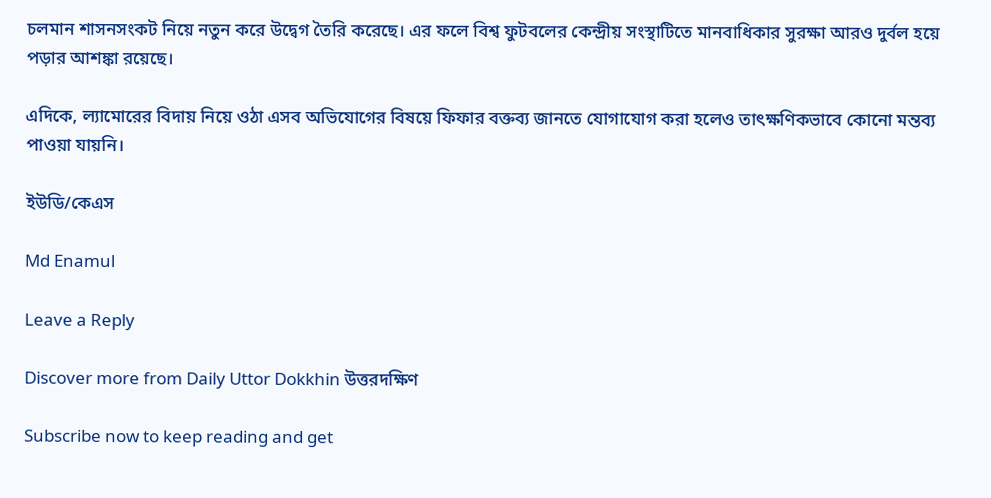চলমান শাসনসংকট নিয়ে নতুন করে উদ্বেগ তৈরি করেছে। এর ফলে বিশ্ব ফুটবলের কেন্দ্রীয় সংস্থাটিতে মানবাধিকার সুরক্ষা আরও দুর্বল হয়ে পড়ার আশঙ্কা রয়েছে।

এদিকে, ল্যামোরের বিদায় নিয়ে ওঠা এসব অভিযোগের বিষয়ে ফিফার বক্তব্য জানতে যোগাযোগ করা হলেও তাৎক্ষণিকভাবে কোনো মন্তব্য পাওয়া যায়নি।

ইউডি/কেএস

Md Enamul

Leave a Reply

Discover more from Daily Uttor Dokkhin উত্তরদক্ষিণ

Subscribe now to keep reading and get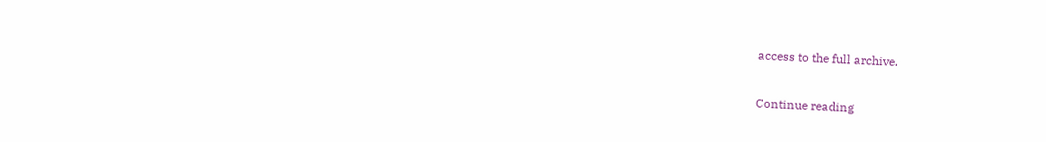access to the full archive.

Continue reading